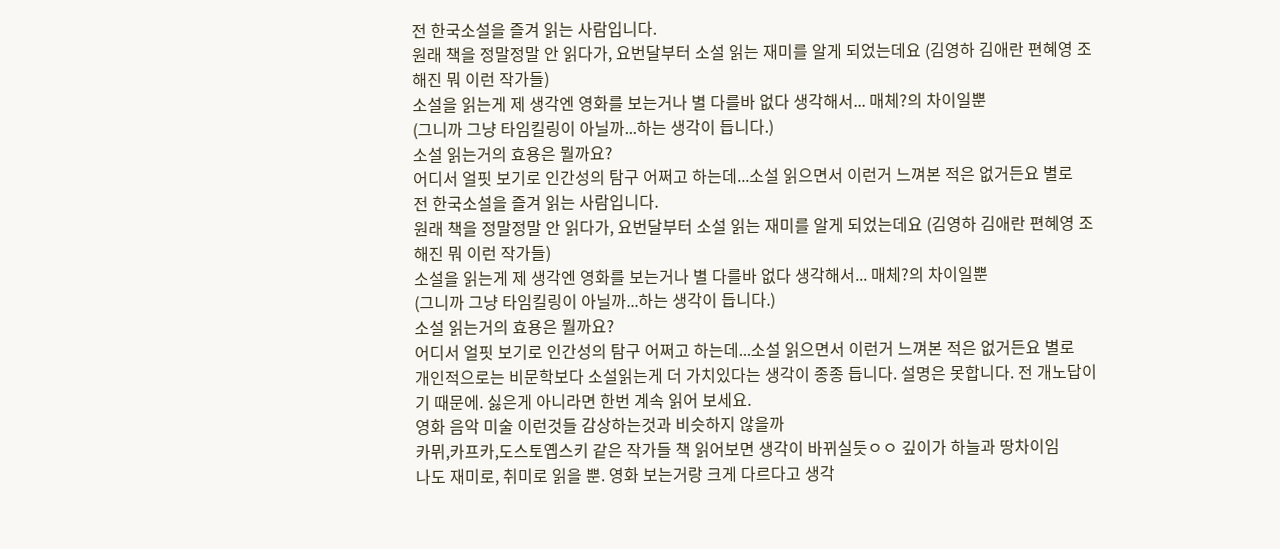전 한국소설을 즐겨 읽는 사람입니다.
원래 책을 정말정말 안 읽다가, 요번달부터 소설 읽는 재미를 알게 되었는데요 (김영하 김애란 편혜영 조해진 뭐 이런 작가들)
소설을 읽는게 제 생각엔 영화를 보는거나 별 다를바 없다 생각해서... 매체?의 차이일뿐
(그니까 그냥 타임킬링이 아닐까...하는 생각이 듭니다.)
소설 읽는거의 효용은 뭘까요?
어디서 얼핏 보기로 인간성의 탐구 어쩌고 하는데...소설 읽으면서 이런거 느껴본 적은 없거든요 별로
전 한국소설을 즐겨 읽는 사람입니다.
원래 책을 정말정말 안 읽다가, 요번달부터 소설 읽는 재미를 알게 되었는데요 (김영하 김애란 편혜영 조해진 뭐 이런 작가들)
소설을 읽는게 제 생각엔 영화를 보는거나 별 다를바 없다 생각해서... 매체?의 차이일뿐
(그니까 그냥 타임킬링이 아닐까...하는 생각이 듭니다.)
소설 읽는거의 효용은 뭘까요?
어디서 얼핏 보기로 인간성의 탐구 어쩌고 하는데...소설 읽으면서 이런거 느껴본 적은 없거든요 별로
개인적으로는 비문학보다 소설읽는게 더 가치있다는 생각이 종종 듭니다. 설명은 못합니다. 전 개노답이기 때문에. 싫은게 아니라면 한번 계속 읽어 보세요.
영화 음악 미술 이런것들 감상하는것과 비슷하지 않을까
카뮈,카프카,도스토옙스키 같은 작가들 책 읽어보면 생각이 바뀌실듯ㅇㅇ 깊이가 하늘과 땅차이임
나도 재미로, 취미로 읽을 뿐. 영화 보는거랑 크게 다르다고 생각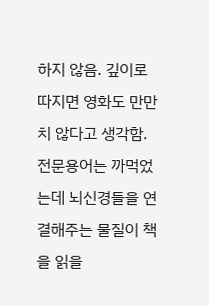하지 않음. 깊이로 따지면 영화도 만만치 않다고 생각함.
전문용어는 까먹었는데 뇌신경들을 연결해주는 물질이 책을 읽을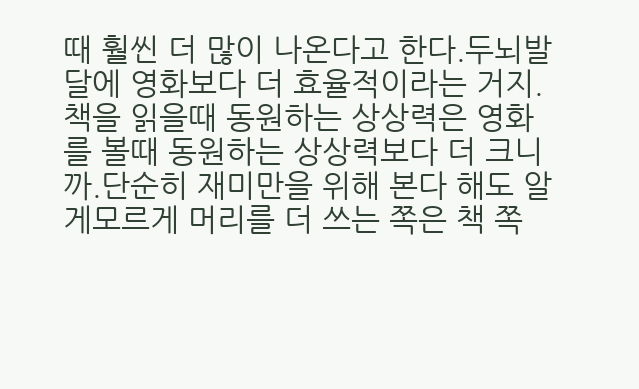때 훨씬 더 많이 나온다고 한다.두뇌발달에 영화보다 더 효율적이라는 거지.책을 읽을때 동원하는 상상력은 영화를 볼때 동원하는 상상력보다 더 크니까.단순히 재미만을 위해 본다 해도 알게모르게 머리를 더 쓰는 쪽은 책 쪽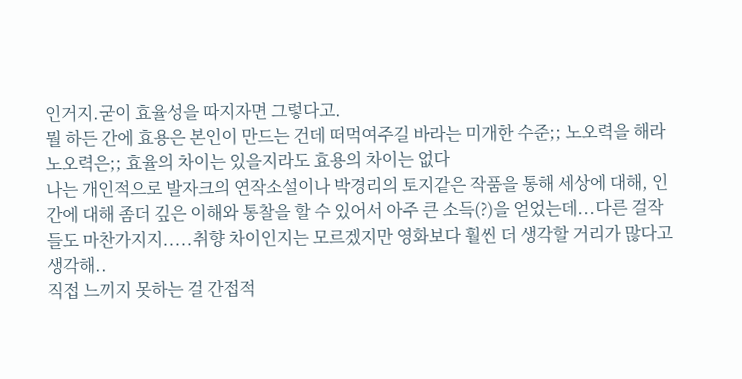인거지.굳이 효율성을 따지자면 그렇다고.
뭘 하든 간에 효용은 본인이 만드는 건데 떠먹여주길 바라는 미개한 수준;; 노오력을 해라 노오력은;; 효율의 차이는 있을지라도 효용의 차이는 없다
나는 개인적으로 발자크의 연작소설이나 박경리의 토지같은 작품을 통해 세상에 대해, 인간에 대해 좀더 깊은 이해와 통찰을 할 수 있어서 아주 큰 소득(?)을 얻었는데...다른 걸작들도 마찬가지지.....취향 차이인지는 모르겠지만 영화보다 훨씬 더 생각할 거리가 많다고 생각해..
직접 느끼지 못하는 걸 간접적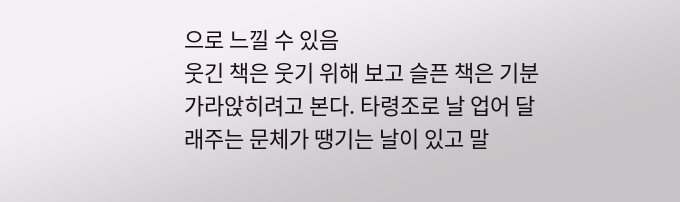으로 느낄 수 있음
웃긴 책은 웃기 위해 보고 슬픈 책은 기분 가라앉히려고 본다. 타령조로 날 업어 달래주는 문체가 땡기는 날이 있고 말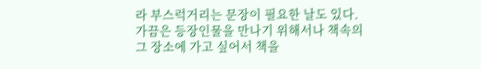라 부스럭거리는 문장이 필요한 날도 있다. 가끔은 등장인물을 만나기 위해서나 책속의 그 장소에 가고 싶어서 책을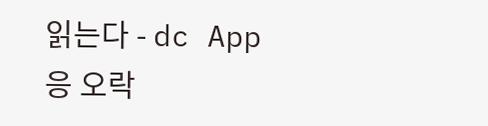읽는다 - dc App
응 오락